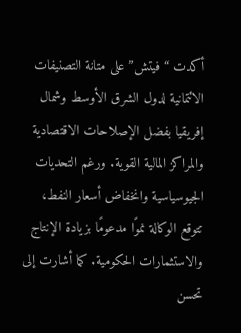أكدت “فيتش” على متانة التصنيفات الائتمانية لدول الشرق الأوسط وشمال إفريقيا بفضل الإصلاحات الاقتصادية والمراكز المالية القوية. ورغم التحديات الجيوسياسية وانخفاض أسعار النفط، تتوقع الوكالة نموًا مدعومًا بزيادة الإنتاج والاستثمارات الحكومية. كما أشارت إلى تحسن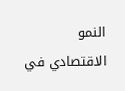النمو الاقتصادي في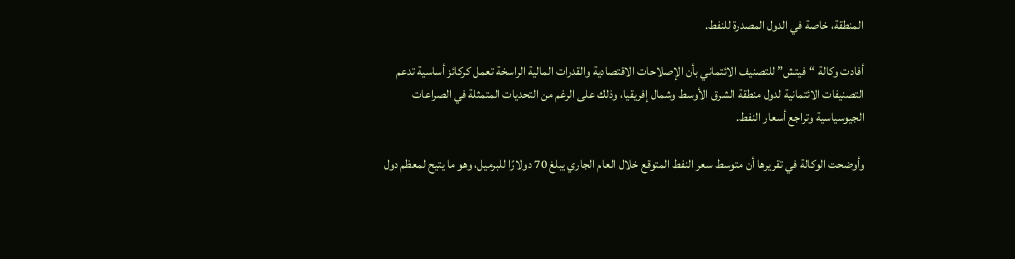المنطقة، خاصة في الدول المصدرة للنفط.

أفادت وكالة “فيتش” للتصنيف الائتماني بأن الإصلاحات الاقتصادية والقدرات المالية الراسخة تعمل كركائز أساسية تدعم التصنيفات الائتمانية لدول منطقة الشرق الأوسط وشمال إفريقيا، وذلك على الرغم من التحديات المتمثلة في الصراعات الجيوسياسية وتراجع أسعار النفط.

وأوضحت الوكالة في تقريرها أن متوسط سعر النفط المتوقع خلال العام الجاري يبلغ 70 دولارًا للبرميل، وهو ما يتيح لمعظم دول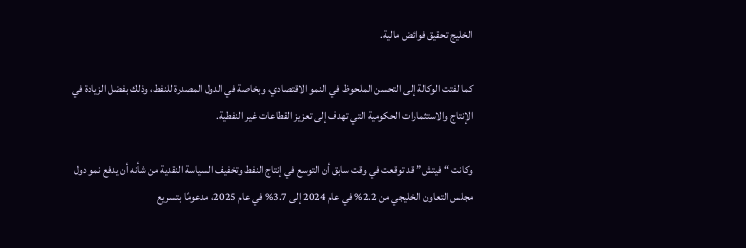الخليج تحقيق فوائض مالية.

كما لفتت الوكالة إلى التحسن الملحوظ في النمو الاقتصادي، وبخاصة في الدول المصدرة للنفط، وذلك بفضل الزيادة في الإنتاج والاستثمارات الحكومية التي تهدف إلى تعزيز القطاعات غير النفطية.

وكانت “فيتش” قد توقعت في وقت سابق أن التوسع في إنتاج النفط وتخفيف السياسة النقدية من شأنه أن يدفع نمو دول مجلس التعاون الخليجي من 2.2% في عام 2024 إلى 3.7% في عام 2025، مدعومًا بتسريع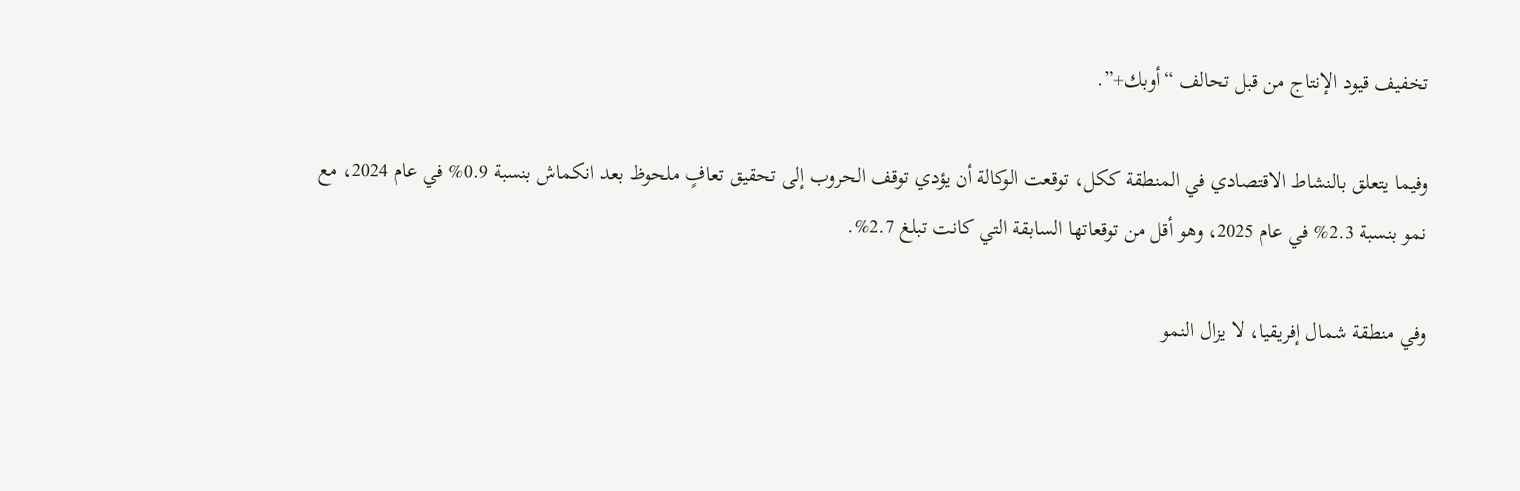تخفيف قيود الإنتاج من قبل تحالف “أوبك+”.

وفيما يتعلق بالنشاط الاقتصادي في المنطقة ككل، توقعت الوكالة أن يؤدي توقف الحروب إلى تحقيق تعافٍ ملحوظ بعد انكماش بنسبة 0.9% في عام 2024، مع نمو بنسبة 2.3% في عام 2025، وهو أقل من توقعاتها السابقة التي كانت تبلغ 2.7%.

وفي منطقة شمال إفريقيا، لا يزال النمو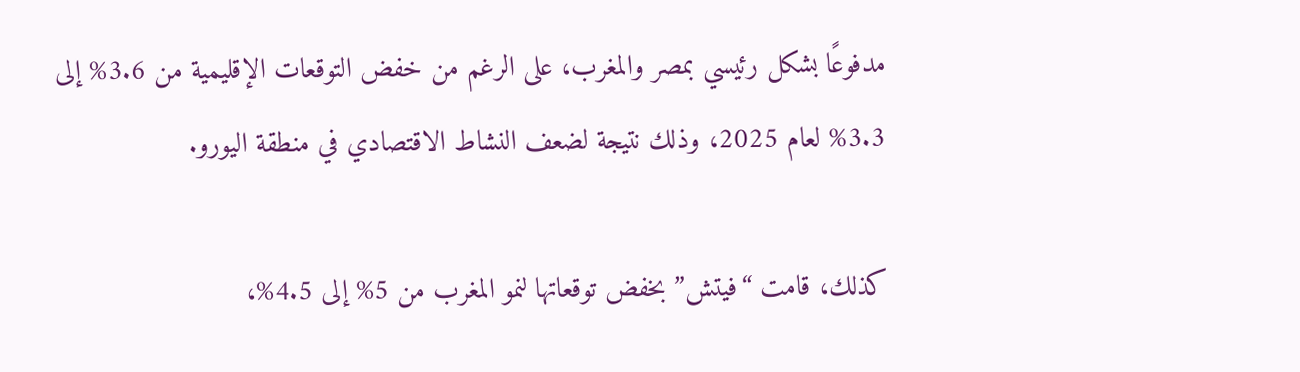مدفوعًا بشكل رئيسي بمصر والمغرب، على الرغم من خفض التوقعات الإقليمية من 3.6% إلى 3.3% لعام 2025، وذلك نتيجة لضعف النشاط الاقتصادي في منطقة اليورو.

كذلك، قامت “فيتش” بخفض توقعاتها لنمو المغرب من 5% إلى 4.5%،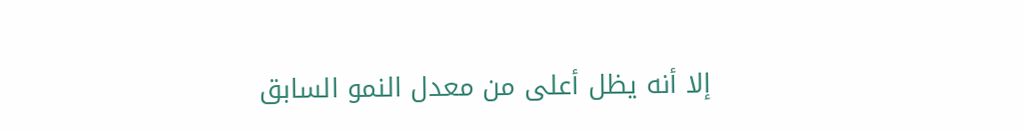إلا أنه يظل أعلى من معدل النمو السابق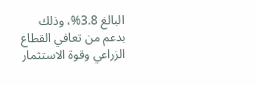البالغ 3.8%، وذلك بدعم من تعافي القطاع الزراعي وقوة الاستثمار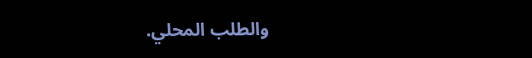والطلب المحلي.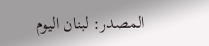المصدر: لبنان اليوم